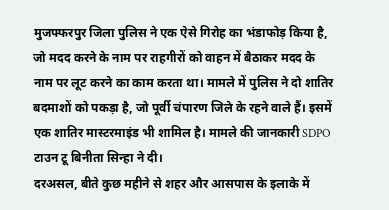मुजफ्फरपुर जिला पुलिस ने एक ऐसे गिरोह का भंडाफोड़ किया है, जो मदद करने के नाम पर राहगीरों को वाहन में बैठाकर मदद के नाम पर लूट करने का काम करता था। मामले में पुलिस ने दो शातिर बदमाशों को पकड़ा है, जो पूर्वी चंपारण जिले के रहने वाले हैं। इसमें एक शातिर मास्टरमाइंड भी शामिल है। मामले की जानकारी SDPO टाउन टू बिनीता सिन्हा ने दी।
दरअसल, बीते कुछ महीने से शहर और आसपास के इलाके में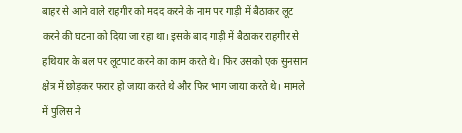बाहर से आने वाले राहगीर को मदद करने के नाम पर गाड़ी में बैठाकर लूट करने की घटना को दिया जा रहा था। इसके बाद गाड़ी में बैठाकर राहगीर से हथियार के बल पर लूटपाट करने का काम करते थे। फिर उसको एक सुनसान क्षेत्र में छोड़कर फरार हो जाया करते थे और फिर भाग जाया करते थे। मामले में पुलिस ने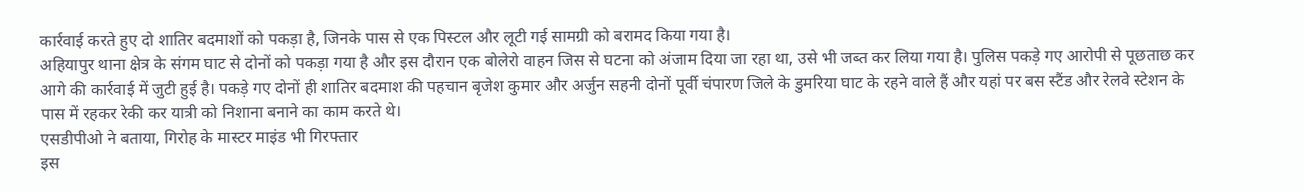कार्रवाई करते हुए दो शातिर बदमाशों को पकड़ा है, जिनके पास से एक पिस्टल और लूटी गई सामग्री को बरामद किया गया है।
अहियापुर थाना क्षेत्र के संगम घाट से दोनों को पकड़ा गया है और इस दौरान एक बोलेरो वाहन जिस से घटना को अंजाम दिया जा रहा था, उसे भी जब्त कर लिया गया है। पुलिस पकड़े गए आरोपी से पूछताछ कर आगे की कार्रवाई में जुटी हुई है। पकड़े गए दोनों ही शातिर बदमाश की पहचान बृजेश कुमार और अर्जुन सहनी दोनों पूर्वी चंपारण जिले के डुमरिया घाट के रहने वाले हैं और यहां पर बस स्टैंड और रेलवे स्टेशन के पास में रहकर रेकी कर यात्री को निशाना बनाने का काम करते थे।
एसडीपीओ ने बताया, गिरोह के मास्टर माइंड भी गिरफ्तार
इस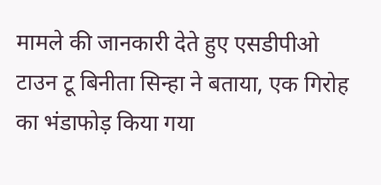मामले की जानकारी देते हुए एसडीपीओ टाउन टू बिनीता सिन्हा ने बताया, एक गिरोह का भंडाफोड़ किया गया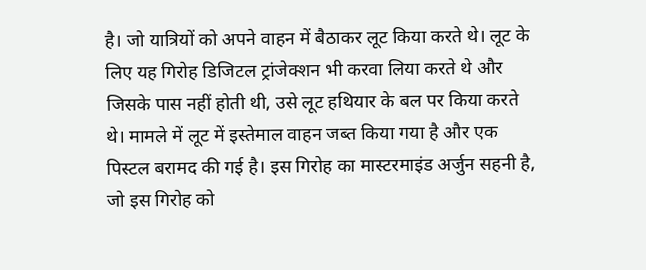है। जो यात्रियों को अपने वाहन में बैठाकर लूट किया करते थे। लूट के लिए यह गिरोह डिजिटल ट्रांजेक्शन भी करवा लिया करते थे और जिसके पास नहीं होती थी, उसे लूट हथियार के बल पर किया करते थे। मामले में लूट में इस्तेमाल वाहन जब्त किया गया है और एक पिस्टल बरामद की गई है। इस गिरोह का मास्टरमाइंड अर्जुन सहनी है, जो इस गिरोह को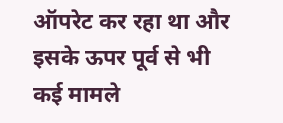ऑपरेट कर रहा था और इसके ऊपर पूर्व से भी कई मामले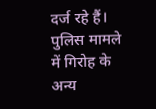दर्ज रहे हैं। पुलिस मामले में गिरोह के अन्य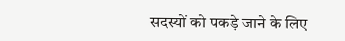सदस्यों को पकड़े जाने के लिए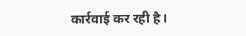कार्रवाई कर रही है।